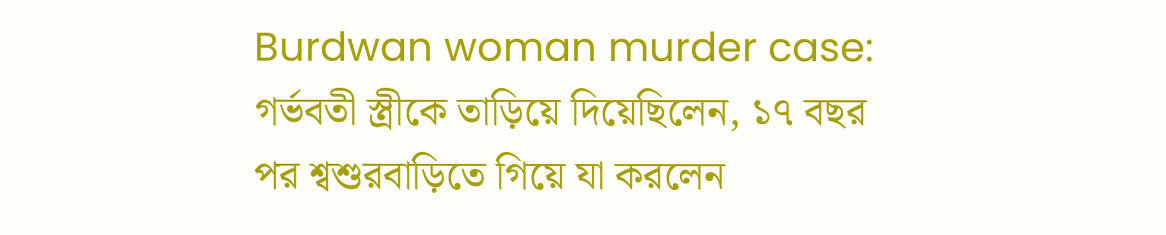Burdwan woman murder case: গর্ভবতী স্ত্রীকে তাড়িয়ে দিয়েছিলেন, ১৭ বছর পর শ্বশুরবাড়িতে গিয়ে যা করলেন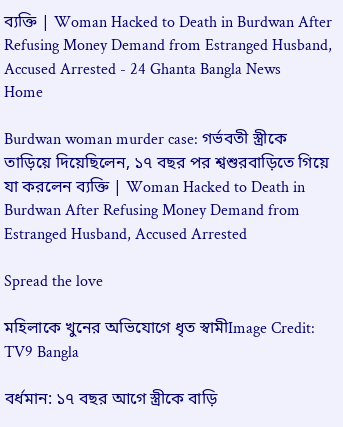ব্যক্তি | Woman Hacked to Death in Burdwan After Refusing Money Demand from Estranged Husband, Accused Arrested - 24 Ghanta Bangla News
Home

Burdwan woman murder case: গর্ভবতী স্ত্রীকে তাড়িয়ে দিয়েছিলেন, ১৭ বছর পর শ্বশুরবাড়িতে গিয়ে যা করলেন ব্যক্তি | Woman Hacked to Death in Burdwan After Refusing Money Demand from Estranged Husband, Accused Arrested

Spread the love

মহিলাকে খুনের অভিযোগে ধৃত স্বামীImage Credit: TV9 Bangla

বর্ধমান: ১৭ বছর আগে স্ত্রীকে বাড়ি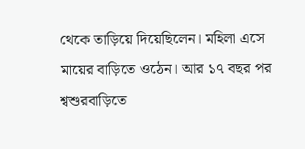থেকে তাড়িয়ে দিয়েছিলেন। মহিলা এসে মায়ের বাড়িতে ওঠেন। আর ১৭ বছর পর শ্বশুরবাড়িতে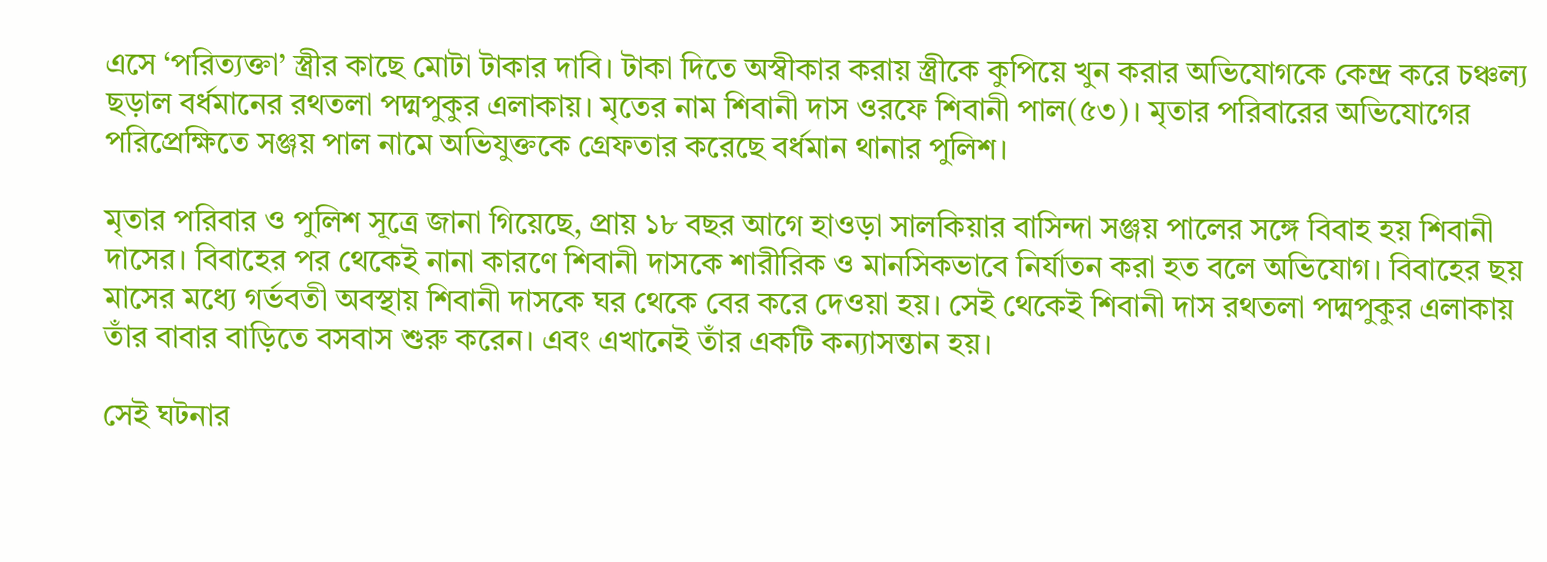এসে ‘পরিত্যক্তা’ স্ত্রীর কাছে মোটা টাকার দাবি। টাকা দিতে অস্বীকার করায় স্ত্রীকে কুপিয়ে খুন করার অভিযোগকে কেন্দ্র করে চঞ্চল্য ছড়াল বর্ধমানের রথতলা পদ্মপুকুর এলাকায়। মৃতের নাম শিবানী দাস ওরফে শিবানী পাল(৫৩)। মৃতার পরিবারের অভিযোগের পরিপ্রেক্ষিতে সঞ্জয় পাল নামে অভিযুক্তকে গ্রেফতার করেছে বর্ধমান থানার পুলিশ।

মৃতার পরিবার ও পুলিশ সূত্রে জানা গিয়েছে, প্রায় ১৮ বছর আগে হাওড়া সালকিয়ার বাসিন্দা সঞ্জয় পালের সঙ্গে বিবাহ হয় শিবানী দাসের। বিবাহের পর থেকেই নানা কারণে শিবানী দাসকে শারীরিক ও মানসিকভাবে নির্যাতন করা হত বলে অভিযোগ। বিবাহের ছয় মাসের মধ্যে গর্ভবতী অবস্থায় শিবানী দাসকে ঘর থেকে বের করে দেওয়া হয়। সেই থেকেই শিবানী দাস রথতলা পদ্মপুকুর এলাকায় তাঁর বাবার বাড়িতে বসবাস শুরু করেন। এবং এখানেই তাঁর একটি কন্যাসন্তান হয়।

সেই ঘটনার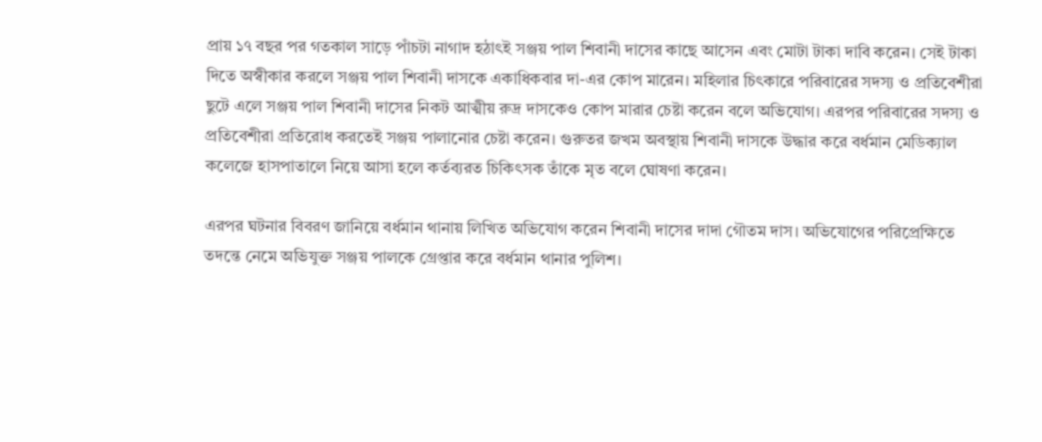প্রায় ১৭ বছর পর গতকাল সাড়ে পাঁচটা নাগাদ হঠাৎই সঞ্জয় পাল শিবানী দাসের কাছে আসেন এবং মোটা টাকা দাবি করেন। সেই টাকা দিতে অস্বীকার করলে সঞ্জয় পাল শিবানী দাসকে একাধিকবার দা-এর কোপ মারেন। মহিলার চিৎকারে পরিবারের সদস্য ও প্রতিবেশীরা ছুটে এলে সঞ্জয় পাল শিবানী দাসের নিকট আত্মীয় রুদ্র দাসকেও কোপ মারার চেষ্টা করেন বলে অভিযোগ। এরপর পরিবারের সদস্য ও প্রতিবেশীরা প্রতিরোধ করতেই সঞ্জয় পালানোর চেষ্টা করেন। গুরুতর জখম অবস্থায় শিবানী দাসকে উদ্ধার করে বর্ধমান মেডিক্যাল কলেজে হাসপাতালে নিয়ে আসা হলে কর্তব্যরত চিকিৎসক তাঁকে মৃত বলে ঘোষণা করেন।

এরপর ঘটনার বিবরণ জানিয়ে বর্ধমান থানায় লিখিত অভিযোগ করেন শিবানী দাসের দাদা গৌতম দাস। অভিযোগের পরিপ্রেক্ষিতে তদন্তে নেমে অভিযুক্ত সঞ্জয় পালকে গ্রেপ্তার করে বর্ধমান থানার পুলিশ।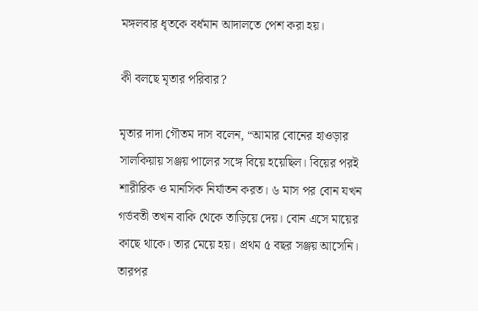মঙ্গলবার ধৃতকে বর্ধমান আদালতে পেশ করা হয়।

কী বলছে মৃতার পরিবার?

মৃতার দাদা গৌতম দাস বলেন, “আমার বোনের হাওড়ার সালকিয়ায় সঞ্জয় পালের সঙ্গে বিয়ে হয়েছিল। বিয়ের পরই শারীরিক ও মানসিক নির্যাতন করত। ৬ মাস পর বোন যখন গর্ভবতী তখন বাকি থেকে তাড়িয়ে দেয়। বোন এসে মায়ের কাছে থাকে। তার মেয়ে হয়। প্রথম ৫ বছর সঞ্জয় আসেনি। তারপর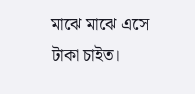মাঝে মাঝে এসে টাকা চাইত।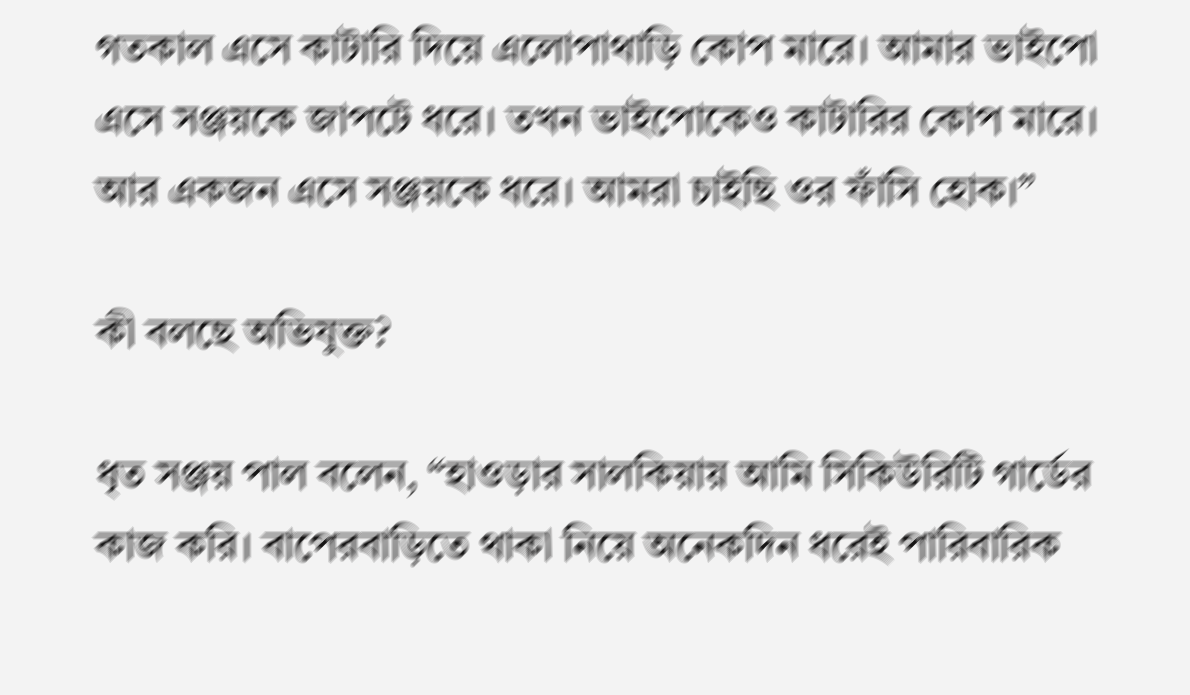গতকাল এসে কাটারি দিয়ে এলোপাথাড়ি কোপ মারে। আমার ভাইপো এসে সঞ্জয়কে জাপটে ধরে। তখন ভাইপোকেও কাটারির কোপ মারে। আর একজন এসে সঞ্জয়কে ধরে। আমরা চাইছি ওর ফাঁসি হোক।”

কী বলছে অভিযুক্ত?

ধৃত সঞ্জয় পাল বলেন, “হাওড়ার সালকিয়ায় আমি সিকিউরিটি গার্ডের কাজ করি। বাপেরবাড়িতে থাকা নিয়ে অনেকদিন ধরেই পারিবারিক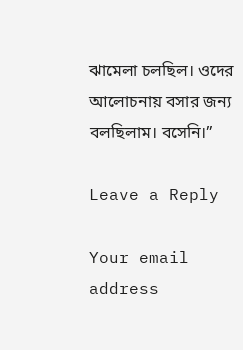ঝামেলা চলছিল। ওদের আলোচনায় বসার জন্য বলছিলাম। বসেনি।”

Leave a Reply

Your email address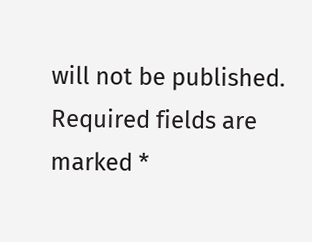will not be published. Required fields are marked *